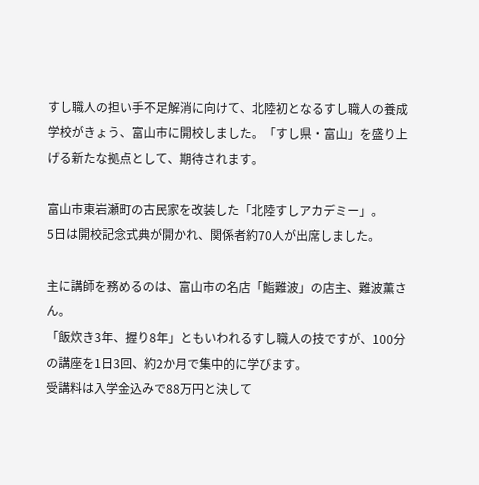すし職人の担い手不足解消に向けて、北陸初となるすし職人の養成学校がきょう、富山市に開校しました。「すし県・富山」を盛り上げる新たな拠点として、期待されます。

富山市東岩瀬町の古民家を改装した「北陸すしアカデミー」。
5日は開校記念式典が開かれ、関係者約70人が出席しました。

主に講師を務めるのは、富山市の名店「鮨難波」の店主、難波薫さん。
「飯炊き3年、握り8年」ともいわれるすし職人の技ですが、100分の講座を1日3回、約2か月で集中的に学びます。
受講料は入学金込みで88万円と決して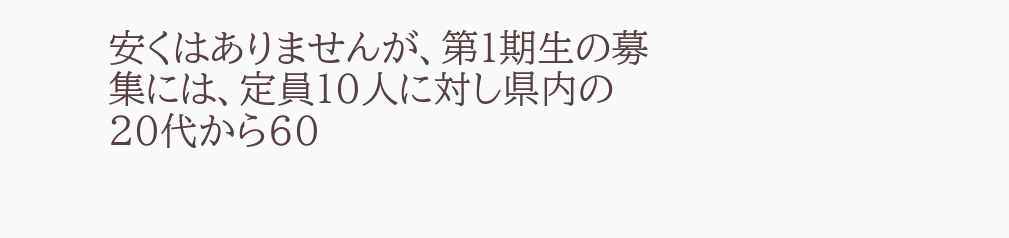安くはありませんが、第1期生の募集には、定員10人に対し県内の20代から60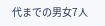代までの男女7人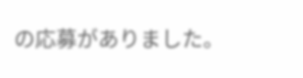の応募がありました。